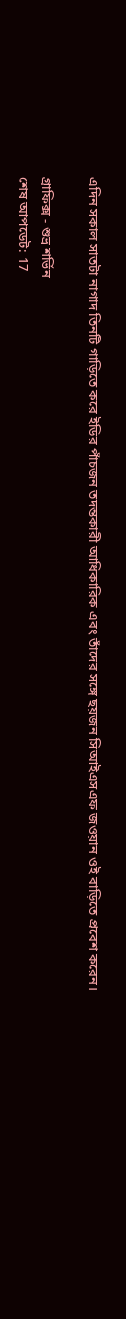এদিন সকাল সাতটা নাগাদ তিনটি গাড়িতে করে ইডির পাঁচজন তদন্তকারী আধিকারিক এবং তাঁদের সঙ্গে ছয়জন সিআইএসএফ জওয়ান ওই বাড়িতে প্রবেশ করেন।

গ্রাফিক্স - শুভ্র শর্ভিন
শেষ আপডেট: 17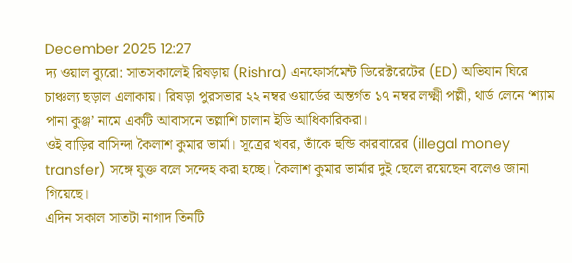December 2025 12:27
দ্য ওয়াল ব্যুরো: সাতসকালেই রিষড়ায় (Rishra) এনফোর্সমেন্ট ডিরেক্টরেটের (ED) অভিযান ঘিরে চাঞ্চল্য ছড়াল এলাকায়। রিষড়া পুরসভার ২২ নম্বর ওয়ার্ডের অন্তর্গত ১৭ নম্বর লক্ষ্মী পল্লী, থার্ড লেনে ‘শ্যাম পানা কুঞ্জ’ নামে একটি আবাসনে তল্লাশি চালান ইডি আধিকারিকরা।
ওই বাড়ির বাসিন্দা কৈলাশ কুমার ভার্মা। সূত্রের খবর, তাঁকে হুন্ডি কারবারের (illegal money transfer) সঙ্গে যুক্ত বলে সন্দেহ করা হচ্ছে। কৈলাশ কুমার ভার্মার দুই ছেলে রয়েছেন বলেও জানা গিয়েছে।
এদিন সকাল সাতটা নাগাদ তিনটি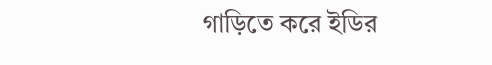গাড়িতে করে ইডির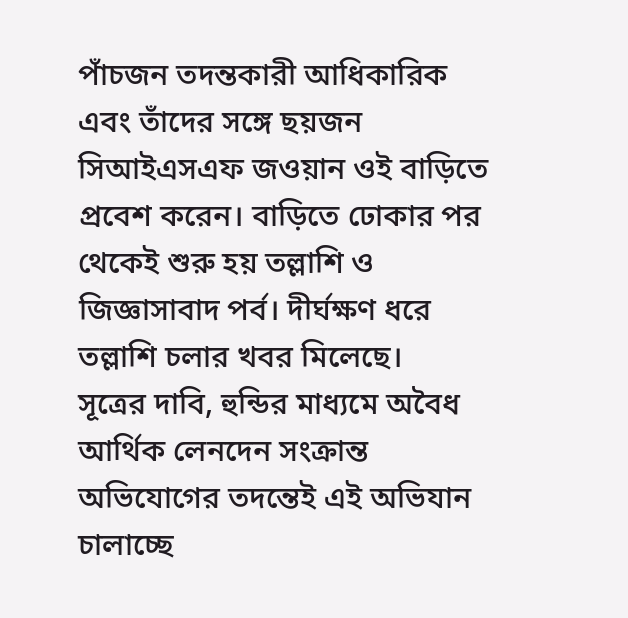পাঁচজন তদন্তকারী আধিকারিক এবং তাঁদের সঙ্গে ছয়জন সিআইএসএফ জওয়ান ওই বাড়িতে প্রবেশ করেন। বাড়িতে ঢোকার পর থেকেই শুরু হয় তল্লাশি ও জিজ্ঞাসাবাদ পর্ব। দীর্ঘক্ষণ ধরে তল্লাশি চলার খবর মিলেছে।
সূত্রের দাবি, হুন্ডির মাধ্যমে অবৈধ আর্থিক লেনদেন সংক্রান্ত অভিযোগের তদন্তেই এই অভিযান চালাচ্ছে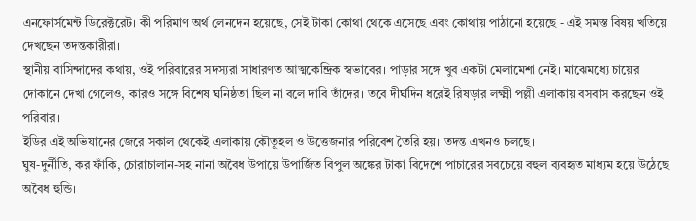এনফোর্সমেন্ট ডিরেক্টরেট। কী পরিমাণ অর্থ লেনদেন হয়েছে, সেই টাকা কোথা থেকে এসেছে এবং কোথায় পাঠানো হয়েছে - এই সমস্ত বিষয় খতিয়ে দেখছেন তদন্তকারীরা।
স্থানীয় বাসিন্দাদের কথায়, ওই পরিবারের সদস্যরা সাধারণত আত্মকেন্দ্রিক স্বভাবের। পাড়ার সঙ্গে খুব একটা মেলামেশা নেই। মাঝেমধ্যে চায়ের দোকানে দেখা গেলেও, কারও সঙ্গে বিশেষ ঘনিষ্ঠতা ছিল না বলে দাবি তাঁদের। তবে দীর্ঘদিন ধরেই রিষড়ার লক্ষ্মী পল্লী এলাকায় বসবাস করছেন ওই পরিবার।
ইডির এই অভিযানের জেরে সকাল থেকেই এলাকায় কৌতূহল ও উত্তেজনার পরিবেশ তৈরি হয়। তদন্ত এখনও চলছে।
ঘুষ-দুর্নীতি, কর ফাঁকি, চোরাচালান-সহ নানা অবৈধ উপায়ে উপার্জিত বিপুল অঙ্কের টাকা বিদেশে পাচারের সবচেয়ে বহুল ব্যবহৃত মাধ্যম হয়ে উঠেছে অবৈধ হুন্ডি।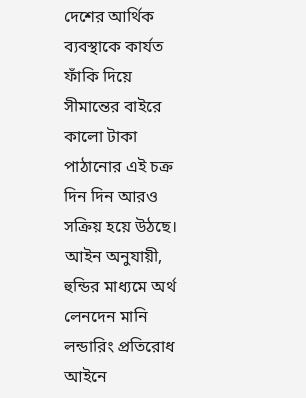দেশের আর্থিক ব্যবস্থাকে কার্যত ফাঁকি দিয়ে সীমান্তের বাইরে কালো টাকা পাঠানোর এই চক্র দিন দিন আরও সক্রিয় হয়ে উঠছে।
আইন অনুযায়ী, হুন্ডির মাধ্যমে অর্থ লেনদেন মানি লন্ডারিং প্রতিরোধ আইনে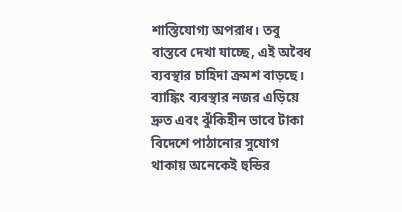শাস্তিযোগ্য অপরাধ। তবু বাস্তবে দেখা যাচ্ছে, এই অবৈধ ব্যবস্থার চাহিদা ক্রমশ বাড়ছে। ব্যাঙ্কিং ব্যবস্থার নজর এড়িয়ে দ্রুত এবং ঝুঁকিহীন ভাবে টাকা বিদেশে পাঠানোর সুযোগ থাকায় অনেকেই হুন্ডির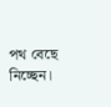পথ বেছে নিচ্ছেন।